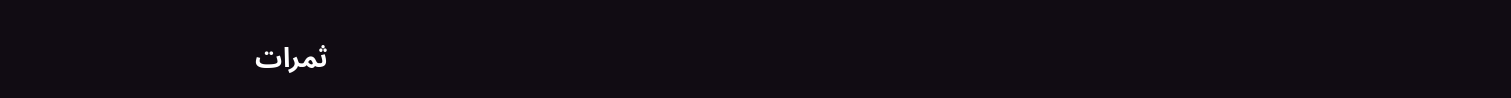ثمرات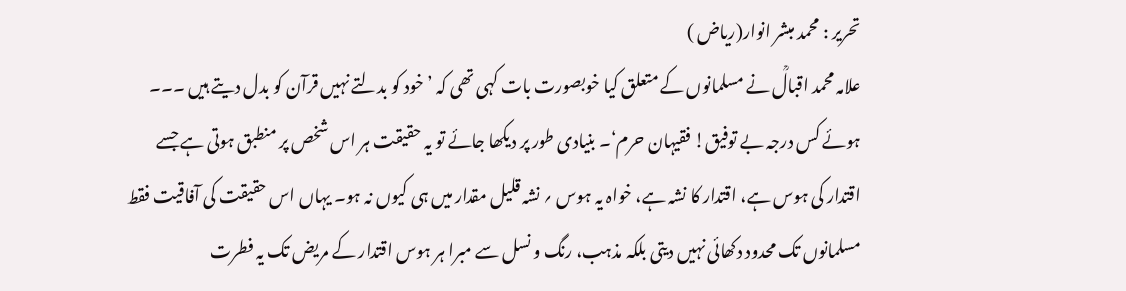تحریر : محمد مبشر انوار(ریاض )
علامہ محمد اقبالؒ نے مسلمانوں کے متعلق کیا خوبصورت بات کہی تھی کہ ’ خود کو بدلتے نہیں قرآن کو بدل دیتے ہیں ۔۔۔ ہوئے کس درجہ بے توفیق! فقیہان حرم‘۔ بنیادی طور پر دیکھا جائے تو یہ حقیقت ہر اس شخص پر منطبق ہوتی ہے جسے اقتدار کی ہوس ہے، اقتدار کا نشہ ہے، خواہ یہ ہوس ؍ نشہ قلیل مقدار میں ہی کیوں نہ ہو۔ یہاں اس حقیقت کی آفاقیت فقط مسلمانوں تک محدود دکھائی نہیں دیتی بلکہ مذہب، رنگ و نسل سے مبرا ہر ہوس اقتدار کے مریض تک یہ فطرت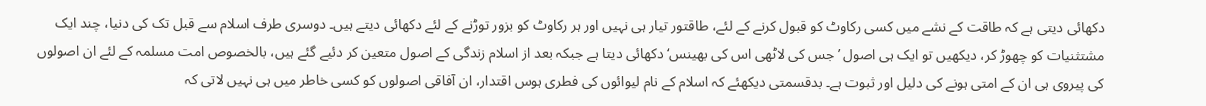دکھائی دیتی ہے کہ طاقت کے نشے میں کسی رکاوٹ کو قبول کرنے کے لئے، طاقتور تیار ہی نہیں اور ہر رکاوٹ کو بزور توڑنے کے لئے دکھائی دیتے ہیں۔ دوسری طرف اسلام سے قبل تک کی دنیا، چند ایک مشتثنیات کو چھوڑ کر، دیکھیں تو ایک ہی اصول ’ جس کی لاٹھی اس کی بھینس‘ دکھائی دیتا ہے جبکہ بعد از اسلام زندگی کے اصول متعین کر دئیے گئے ہیں، بالخصوص امت مسلمہ کے لئے ان اصولوں کی پیروی ہی ان کے امتی ہونے کی دلیل اور ثبوت ہے۔ بدقسمتی دیکھئے کہ اسلام کے نام لیوائوں کی فطری ہوس اقتدار، ان آفاقی اصولوں کو کسی خاطر میں ہی نہیں لاتی کہ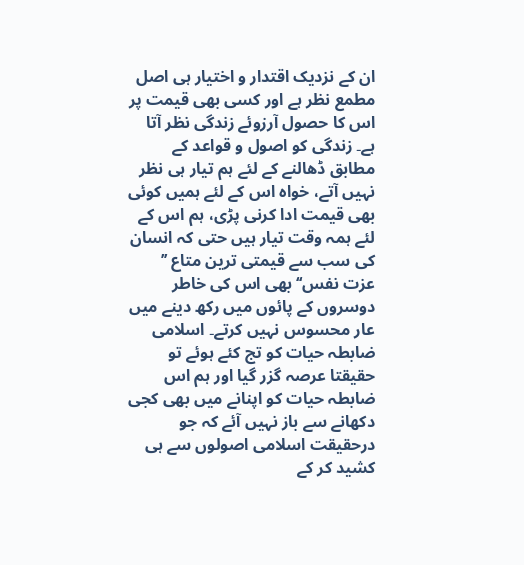ان کے نزدیک اقتدار و اختیار ہی اصل مطمع نظر ہے اور کسی بھی قیمت پر اس کا حصول آرزوئے زندگی نظر آتا ہے۔ زندگی کو اصول و قواعد کے مطابق ڈھالنے کے لئے ہم تیار ہی نظر نہیں آتے، خواہ اس کے لئے ہمیں کوئی بھی قیمت ادا کرنی پڑی، ہم اس کے لئے ہمہ وقت تیار ہیں حتی کہ انسان کی سب سے قیمتی ترین متاع ’’ عزت نفس‘‘ بھی اس کی خاطر دوسروں کے پائوں میں رکھ دینے میں عار محسوس نہیں کرتے۔ اسلامی ضابطہ حیات کو تج کئے ہوئے تو حقیقتا عرصہ گزر گیا اور ہم اس ضابطہ حیات کو اپنانے میں بھی کجی دکھانے سے باز نہیں آئے کہ جو درحقیقت اسلامی اصولوں سے ہی کشید کر کے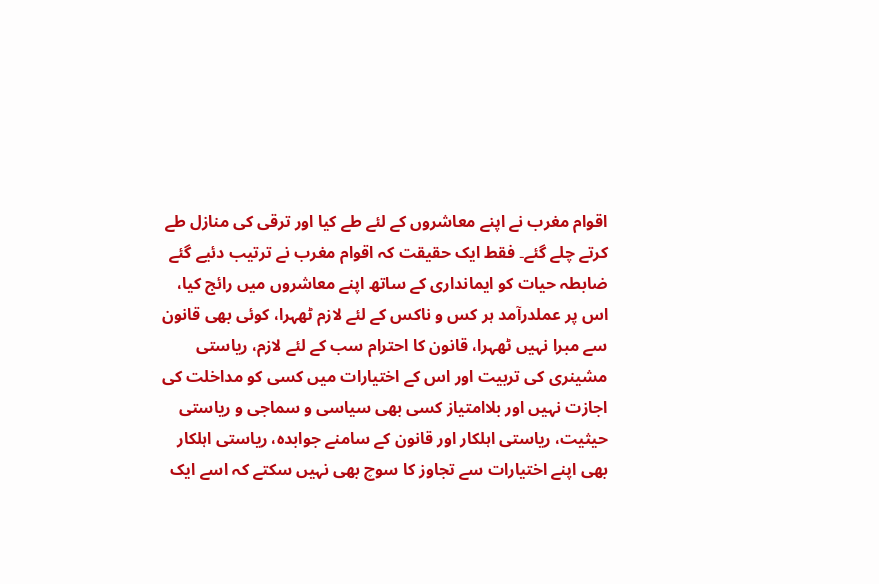اقوام مغرب نے اپنے معاشروں کے لئے طے کیا اور ترقی کی منازل طے کرتے چلے گئے۔ فقط ایک حقیقت کہ اقوام مغرب نے ترتیب دئیے گئے ضابطہ حیات کو ایمانداری کے ساتھ اپنے معاشروں میں رائج کیا، اس پر عملدرآمد ہر کس و ناکس کے لئے لازم ٹھہرا، کوئی بھی قانون سے مبرا نہیں ٹھہرا، قانون کا احترام سب کے لئے لازم، ریاستی مشینری کی تربیت اور اس کے اختیارات میں کسی کو مداخلت کی اجازت نہیں اور بلاامتیاز کسی بھی سیاسی و سماجی و ریاستی حیثیت، ریاستی اہلکار اور قانون کے سامنے جوابدہ، ریاستی اہلکار بھی اپنے اختیارات سے تجاوز کا سوچ بھی نہیں سکتے کہ اسے ایک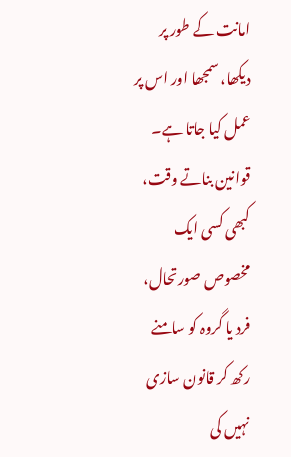امانت کے طور پر دیکھا، سمجھا اور اس پر عمل کیا جاتا ہے۔ قوانین بناتے وقت، کبھی کسی ایک مخصوص صورتحال، فرد یا گروہ کو سامنے رکھ کر قانون سازی نہیں کی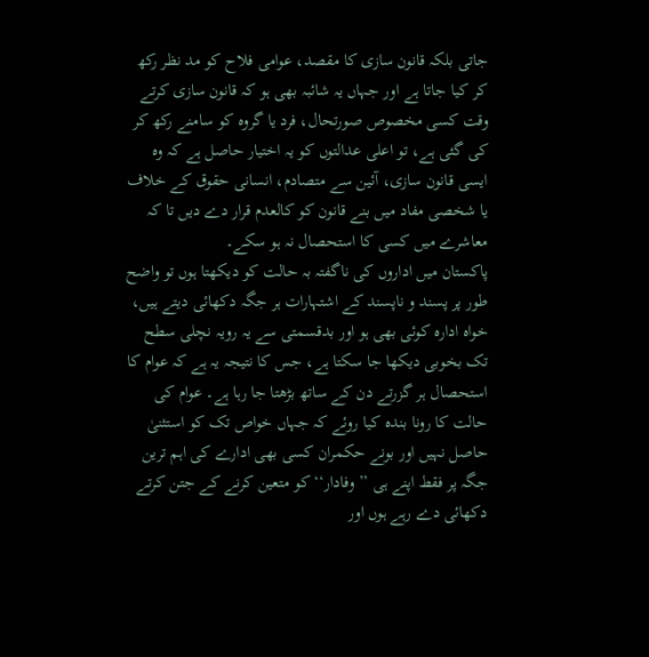جاتی بلکہ قانون سازی کا مقصد، عوامی فلاح کو مد نظر رکھ کر کیا جاتا ہے اور جہاں یہ شائبہ بھی ہو کہ قانون سازی کرتے وقت کسی مخصوص صورتحال، فرد یا گروہ کو سامنے رکھ کر کی گئی ہے، تو اعلی عدالتوں کو یہ اختیار حاصل ہے کہ وہ ایسی قانون سازی، آئین سے متصادم، انسانی حقوق کے خلاف یا شخصی مفاد میں بنے قانون کو کالعدم قرار دے دیں تا کہ معاشرے میں کسی کا استحصال نہ ہو سکے۔
پاکستان میں اداروں کی ناگفتہ بہ حالت کو دیکھتا ہوں تو واضح طور پر پسند و ناپسند کے اشتہارات ہر جگہ دکھائی دیتے ہیں، خواہ ادارہ کوئی بھی ہو اور بدقسمتی سے یہ رویہ نچلی سطح تک بخوبی دیکھا جا سکتا ہے، جس کا نتیجہ یہ ہے کہ عوام کا استحصال ہر گزرتے دن کے ساتھ بڑھتا جا رہا ہے۔ عوام کی حالت کا رونا بندہ کیا روئے کہ جہاں خواص تک کو استثنیٰ حاصل نہیں اور بونے حکمران کسی بھی ادارے کی اہم ترین جگہ پر فقط اپنے ہی ’’ وفادار‘‘ کو متعین کرنے کے جتن کرتے دکھائی دے رہے ہوں اور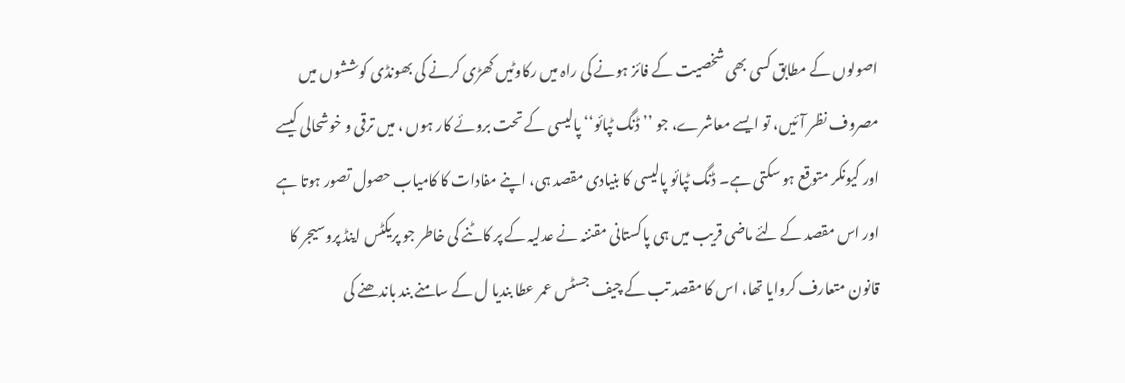اصولوں کے مطابق کسی بھی شخصیت کے فائز ہونے کی راہ میں رکاوٹیں کھڑی کرنے کی بھونڈی کوششوں میں مصروف نظر آئیں، تو ایسے معاشرے، جو ’’ ڈنگ ٹپائو‘‘ پالیسی کے تحت بروئے کار ہوں ، میں ترقی و خوشحالی کیسے اور کیونکر متوقع ہو سکتی ہے۔ ڈنگ ٹپائو پالیسی کا بنیادی مقصد ہی، اپنے مفادات کا کامیاب حصول تصور ہوتا ہے اور اس مقصد کے لئے ماضی قریب میں ہی پاکستانی مقننہ نے عدلیہ کے پر کاٹنے کی خاطر جو پریکٹس اینڈ پروسیجر کا قانون متعارف کروایا تھا، اس کا مقصد تب کے چیف جسٹس عمر عطا بندیا ل کے سامنے بند باندھنے کی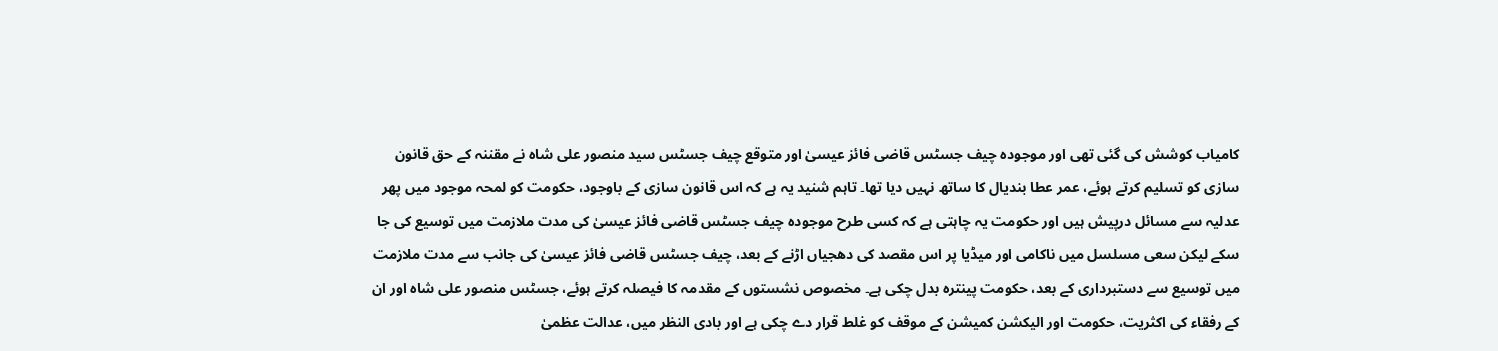کامیاب کوشش کی گئی تھی اور موجودہ چیف جسٹس قاضی فائز عیسیٰ اور متوقع چیف جسٹس سید منصور علی شاہ نے مقننہ کے حق قانون سازی کو تسلیم کرتے ہوئے، عمر عطا بندیال کا ساتھ نہیں دیا تھا۔ تاہم شنید یہ ہے کہ اس قانون سازی کے باوجود، حکومت کو لمحہ موجود میں پھر عدلیہ سے مسائل درپیش ہیں اور حکومت یہ چاہتی ہے کہ کسی طرح موجودہ چیف جسٹس قاضی فائز عیسیٰ کی مدت ملازمت میں توسیع کی جا سکے لیکن سعی مسلسل میں ناکامی اور میڈیا پر اس مقصد کی دھجیاں اڑنے کے بعد، چیف جسٹس قاضی فائز عیسیٰ کی جانب سے مدت ملازمت میں توسیع سے دستبرداری کے بعد، حکومت پینترہ بدل چکی ہے۔ مخصوص نشستوں کے مقدمہ کا فیصلہ کرتے ہوئے، جسٹس منصور علی شاہ اور ان کے رفقاء کی اکثریت، حکومت اور الیکشن کمیشن کے موقف کو غلط قرار دے چکی ہے اور بادی النظر میں، عدالت عظمیٰ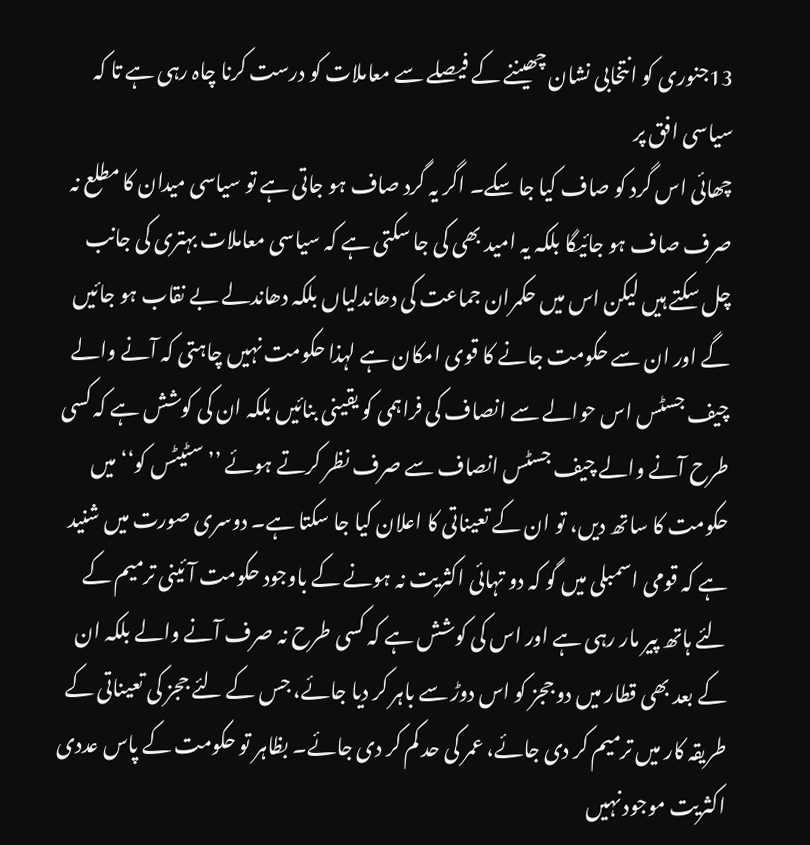13جنوری کو انتخابی نشان چھیننے کے فیصلے سے معاملات کو درست کرنا چاہ رہی ہے تا کہ سیاسی افق پر
چھائی اس گرد کو صاف کیا جا سکے۔ اگر یہ گرد صاف ہو جاتی ہے تو سیاسی میدان کا مطلع نہ صرف صاف ہو جائیگا بلکہ یہ امید بھی کی جا سکتی ہے کہ سیاسی معاملات بہتری کی جانب چل سکتے ہیں لیکن اس میں حکمران جماعت کی دھاندلیاں بلکہ دھاندلے بے نقاب ہو جائیں گے اور ان سے حکومت جانے کا قوی امکان ہے لہذا حکومت نہیں چاہتی کہ آنے والے چیف جسٹس اس حوالے سے انصاف کی فراہمی کو یقینی بنائیں بلکہ ان کی کوشش ہے کہ کسی طرح آنے والے چیف جسٹس انصاف سے صرف نظر کرتے ہوئے ’’ سٹیٹس کو‘‘ میں حکومت کا ساتھ دیں، تو ان کے تعیناتی کا اعلان کیا جا سکتا ہے۔ دوسری صورت میں شنید ہے کہ قومی اسمبلی میں گو کہ دو تہائی اکثریت نہ ہونے کے باوجود حکومت آئینی ترمیم کے لئے ہاتھ پیر مار رہی ہے اور اس کی کوشش ہے کہ کسی طرح نہ صرف آنے والے بلکہ ان کے بعد بھی قطار میں دو ججز کو اس دوڑ سے باہر کر دیا جائے، جس کے لئے ججز کی تعیناتی کے طریقہ کار میں ترمیم کر دی جائے، عمر کی حد کم کر دی جائے۔ بظاہر تو حکومت کے پاس عددی اکثریت موجود نہیں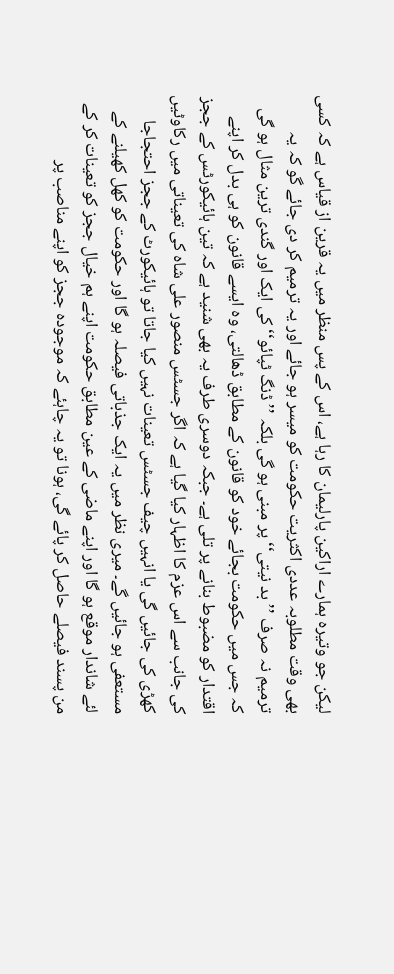لیکن جو وتیرہ ہمارے اراکین پارلیمان کا رہا ہے، اس کے پس منظر میں یہ قرین از قیاس ہے کہ کسی بھی وقت مطلوبہ عددی اکثریت حکومت کو میسر ہو جائے اور یہ ترمیم کر دی جائے گو کہ یہ ترمیم نہ صرف ’’ بد نیتی‘‘ پر مبنی ہو گی بلکہ ’’ ڈنگ ٹپائو‘‘ کی ایک اور گندی ترین مثال ہو گی کہ جس میں حکومت بجائے خود کو قانون کے مطابق ڈھالتی، وہ ایسے قانون کو ہی بدل کر اپنے اقتدار کو مضبوط بنانے پر تلی ہے۔ جبکہ دوسری طرف یہ بھی شنید ہے کہ تین ہائیکورٹس کے ججز کی جانب سے اس عزم کا اظہار کیا گیا ہے کہ اگر جسٹس منصور علی شاہ کی تعیناتی میں رکاوٹیں کھڑی کی جائیں گی یا انہیں چیف جسٹس تعینات نہیں کیا جاتا تو ہائیکورٹ کے ججز احتجاجا مستعفی ہو جائیں گے۔ میری نظر میں یہ ایک جذباتی فیصلہ ہو گا اور حکومت کو کھل کھیلنے کے لئے شاندار موقع ہو گا اور اپنے ماضی کے عین مطابق حکومت اپنے ہم خیال ججز کو تعینات کر کے من پسند فیصلے حاصل کر پائے گی، ہونا تو یہ چاہئے کہ موجودہ ججز کو اپنے مناصب پر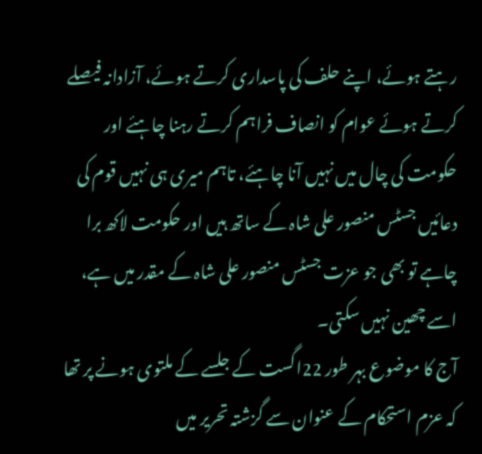رہتے ہوئے، اپنے حلف کی پاسداری کرتے ہوئے، آزادانہ فیصلے کرتے ہوئے عوام کو انصاف فراہم کرتے رہنا چاہئے اور حکومت کی چال میں نہیں آنا چاہئے، تاہم میری ہی نہیں قوم کی دعائیں جسٹس منصور علی شاہ کے ساتھ ہیں اور حکومت لاکھ برا چاہے تو بھی جو عزت جسٹس منصور علی شاہ کے مقدر میں ہے، اسے چھین نہیں سکتی۔
آج کا موضوع بہر طور 22اگست کے جلسے کے ملتوی ہونے پر تھا کہ عزم استحکام کے عنوان سے گزشتہ تحریر میں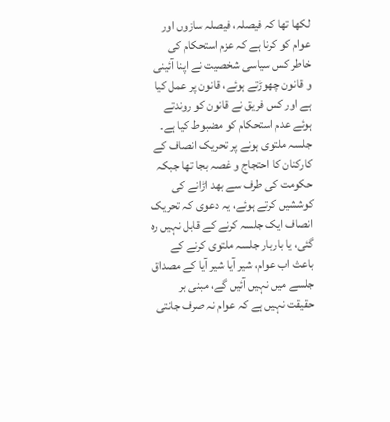لکھا تھا کہ فیصلہ، فیصلہ سازوں اور عوام کو کرنا ہے کہ عزم استحکام کی خاطر کس سیاسی شخصیت نے اپنا آئینی و قانون چھوڑتے ہوئے، قانون پر عمل کیا ہے اور کس فریق نے قانون کو روندتے ہوئے عدم استحکام کو مضبوط کیا ہے۔ جلسہ ملتوی ہونے پر تحریک انصاف کے کارکنان کا احتجاج و غصہ بجا تھا جبکہ حکومت کی طرف سے بھد اڑانے کی کوششیں کرتے ہوئے، یہ دعوی کہ تحریک انصاف ایک جلسہ کرنے کے قابل نہیں رہ گئی، یا باربار جلسہ ملتوی کرنے کے باعث اب عوام، شیر آیا شیر آیا کے مصداق جلسے میں نہیں آئیں گے، مبنی بر حقیقت نہیں ہے کہ عوام نہ صرف جانتی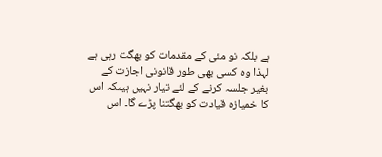ہے بلکہ نو مئی کے مقدمات کو بھگت رہی ہے لہذا وہ کسی بھی طور قانونی اجازت کے بغیر جلسہ کرنے کے لئے تیار نہیں ہیںکہ اس کا خمیازہ قیادت کو بھگتنا پڑے گا۔ اس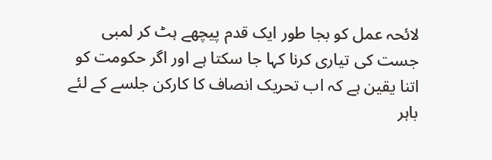لائحہ عمل کو بجا طور ایک قدم پیچھے ہٹ کر لمبی جست کی تیاری کرنا کہا جا سکتا ہے اور اگر حکومت کو اتنا یقین ہے کہ اب تحریک انصاف کا کارکن جلسے کے لئے باہر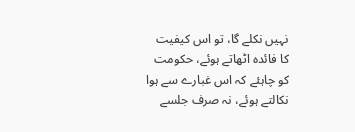نہیں نکلے گا، تو اس کیفیت کا فائدہ اٹھاتے ہوئے، حکومت کو چاہئے کہ اس غبارے سے ہوا نکالتے ہوئے، نہ صرف جلسے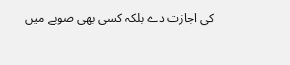کی اجازت دے بلکہ کسی بھی صوبے میں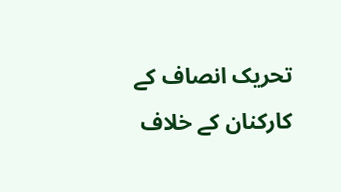تحریک انصاف کے کارکنان کے خلاف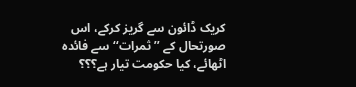کریک ڈائون سے گریز کرکے، اس صورتحال کے ’’ ثمرات‘‘ سے فائدہ اٹھائے، کیا حکومت تیار ہے؟؟؟